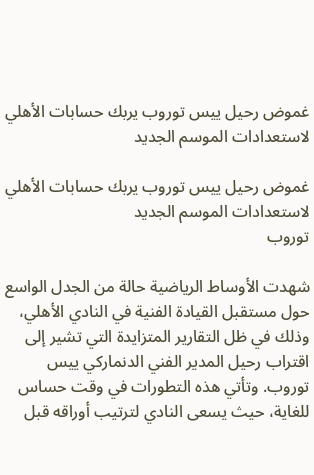غموض رحيل ييس توروب يربك حسابات الأهلي لاستعدادات الموسم الجديد

غموض رحيل ييس توروب يربك حسابات الأهلي لاستعدادات الموسم الجديد
توروب

شهدت الأوساط الرياضية حالة من الجدل الواسع حول مستقبل القيادة الفنية في النادي الأهلي، وذلك في ظل التقارير المتزايدة التي تشير إلى اقتراب رحيل المدير الفني الدنماركي ييس توروب. وتأتي هذه التطورات في وقت حساس للغاية، حيث يسعى النادي لترتيب أوراقه قبل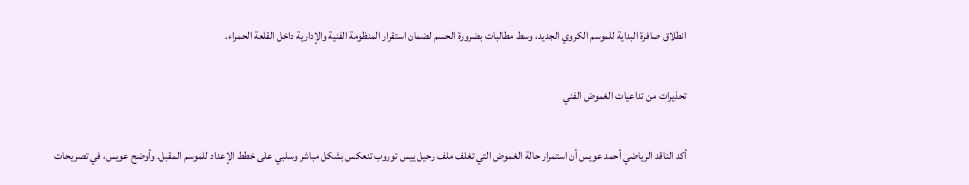انطلاق صافرة البداية للموسم الكروي الجديد، وسط مطالبات بضرورة الحسم لضمان استقرار المنظومة الفنية والإدارية داخل القلعة الحمراء.

تحذيرات من تداعيات الغموض الفني

أكد الناقد الرياضي أحمد عويس أن استمرار حالة الغموض التي تغلف ملف رحيل ييس توروب تنعكس بشكل مباشر وسلبي على خطط الإعداد للموسم المقبل. وأوضح عويس، في تصريحات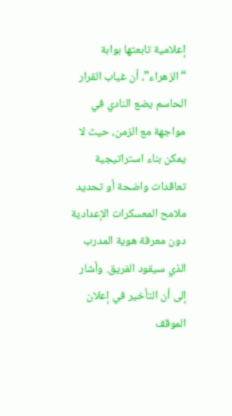إعلامية تابعتها بوابة “الزهراء”، أن غياب القرار الحاسم يضع النادي في مواجهة مع الزمن، حيث لا يمكن بناء استراتيجية تعاقدات واضحة أو تحديد ملامح المعسكرات الإعدادية دون معرفة هوية المدرب الذي سيقود الفريق. وأشار إلى أن التأخير في إعلان الموقف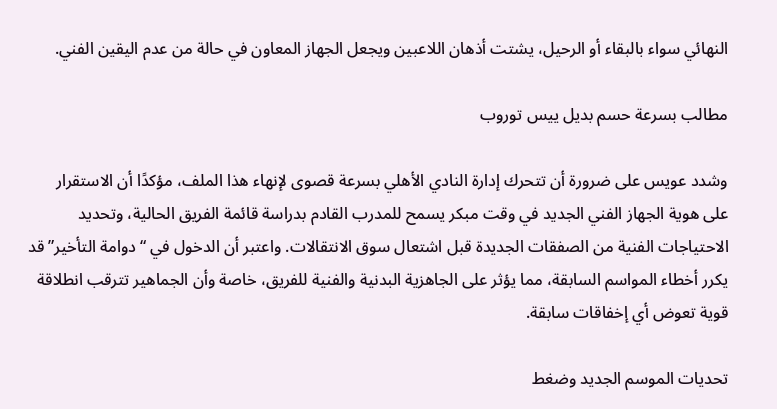النهائي سواء بالبقاء أو الرحيل، يشتت أذهان اللاعبين ويجعل الجهاز المعاون في حالة من عدم اليقين الفني.

مطالب بسرعة حسم بديل ييس توروب

وشدد عويس على ضرورة أن تتحرك إدارة النادي الأهلي بسرعة قصوى لإنهاء هذا الملف، مؤكدًا أن الاستقرار على هوية الجهاز الفني الجديد في وقت مبكر يسمح للمدرب القادم بدراسة قائمة الفريق الحالية، وتحديد الاحتياجات الفنية من الصفقات الجديدة قبل اشتعال سوق الانتقالات. واعتبر أن الدخول في “دوامة التأخير” قد يكرر أخطاء المواسم السابقة، مما يؤثر على الجاهزية البدنية والفنية للفريق، خاصة وأن الجماهير تترقب انطلاقة قوية تعوض أي إخفاقات سابقة.

تحديات الموسم الجديد وضغط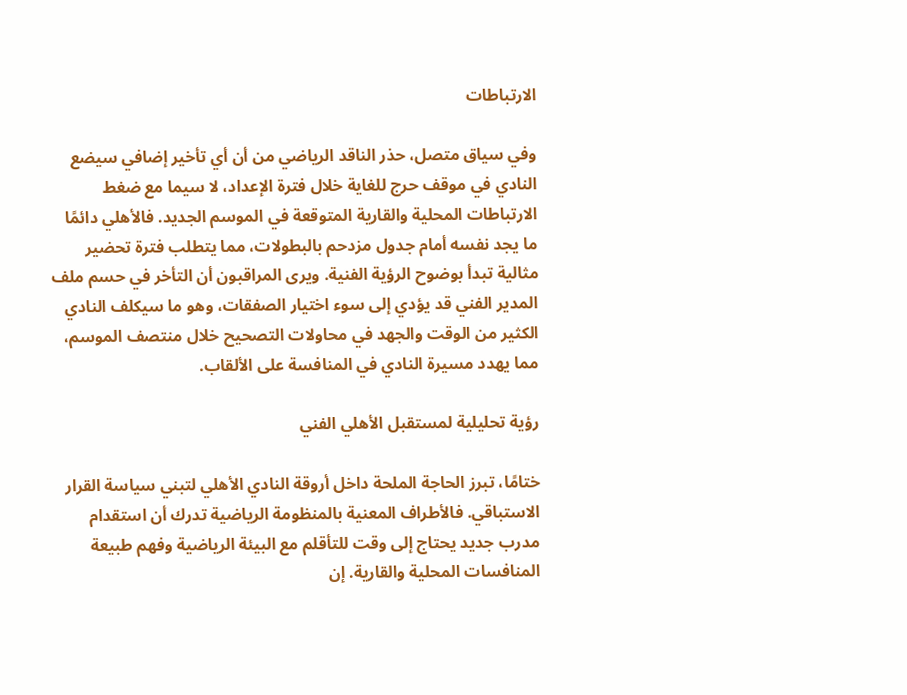الارتباطات

وفي سياق متصل، حذر الناقد الرياضي من أن أي تأخير إضافي سيضع النادي في موقف حرج للغاية خلال فترة الإعداد، لا سيما مع ضغط الارتباطات المحلية والقارية المتوقعة في الموسم الجديد. فالأهلي دائمًا ما يجد نفسه أمام جدول مزدحم بالبطولات، مما يتطلب فترة تحضير مثالية تبدأ بوضوح الرؤية الفنية. ويرى المراقبون أن التأخر في حسم ملف المدير الفني قد يؤدي إلى سوء اختيار الصفقات، وهو ما سيكلف النادي الكثير من الوقت والجهد في محاولات التصحيح خلال منتصف الموسم، مما يهدد مسيرة النادي في المنافسة على الألقاب.

رؤية تحليلية لمستقبل الأهلي الفني

ختامًا، تبرز الحاجة الملحة داخل أروقة النادي الأهلي لتبني سياسة القرار الاستباقي. فالأطراف المعنية بالمنظومة الرياضية تدرك أن استقدام مدرب جديد يحتاج إلى وقت للتأقلم مع البيئة الرياضية وفهم طبيعة المنافسات المحلية والقارية. إن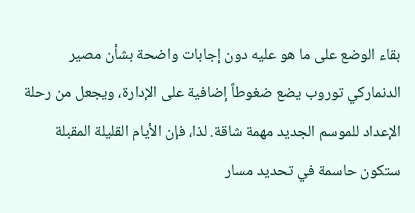بقاء الوضع على ما هو عليه دون إجابات واضحة بشأن مصير الدنماركي توروب يضع ضغوطاً إضافية على الإدارة، ويجعل من رحلة الإعداد للموسم الجديد مهمة شاقة. لذا، فإن الأيام القليلة المقبلة ستكون حاسمة في تحديد مسار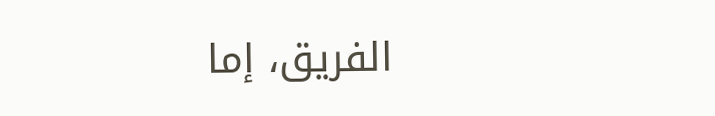الفريق، إما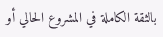بالثقة الكاملة في المشروع الحالي أو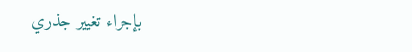بإجراء تغيير جذري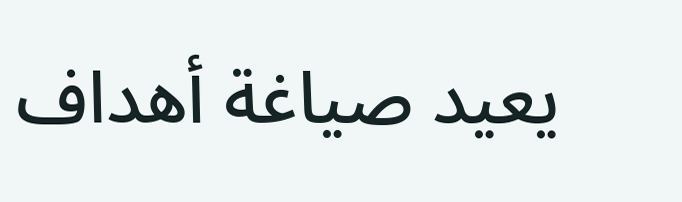يعيد صياغة أهداف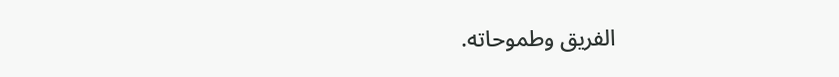الفريق وطموحاته.